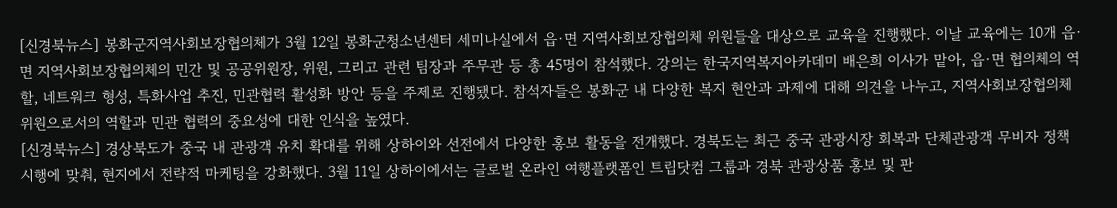[신경북뉴스] 봉화군지역사회보장협의체가 3월 12일 봉화군청소년센터 세미나실에서 읍·면 지역사회보장협의체 위원들을 대상으로 교육을 진행했다. 이날 교육에는 10개 읍·면 지역사회보장협의체의 민간 및 공공위원장, 위원, 그리고 관련 팀장과 주무관 등 총 45명이 참석했다. 강의는 한국지역복지아카데미 배은희 이사가 맡아, 읍·면 협의체의 역할, 네트워크 형성, 특화사업 추진, 민관협력 활성화 방안 등을 주제로 진행됐다. 참석자들은 봉화군 내 다양한 복지 현안과 과제에 대해 의견을 나누고, 지역사회보장협의체 위원으로서의 역할과 민관 협력의 중요성에 대한 인식을 높였다.
[신경북뉴스] 경상북도가 중국 내 관광객 유치 확대를 위해 상하이와 선전에서 다양한 홍보 활동을 전개했다. 경북도는 최근 중국 관광시장 회복과 단체관광객 무비자 정책 시행에 맞춰, 현지에서 전략적 마케팅을 강화했다. 3월 11일 상하이에서는 글로벌 온라인 여행플랫폼인 트립닷컴 그룹과 경북 관광상품 홍보 및 판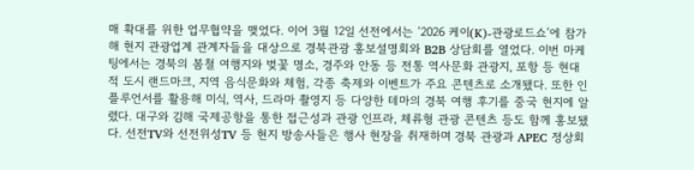매 확대를 위한 업무협약을 맺었다. 이어 3월 12일 선전에서는 ‘2026 케이(K)-관광로드쇼’에 참가해 현지 관광업계 관계자들을 대상으로 경북관광 홍보설명회와 B2B 상담회를 열었다. 이번 마케팅에서는 경북의 봄철 여행지와 벚꽃 명소, 경주와 안동 등 전통 역사문화 관광지, 포항 등 현대적 도시 랜드마크, 지역 음식문화와 체험, 각종 축제와 이벤트가 주요 콘텐츠로 소개됐다. 또한 인플루언서를 활용해 미식, 역사, 드라마 촬영지 등 다양한 테마의 경북 여행 후기를 중국 현지에 알렸다. 대구와 김해 국제공항을 통한 접근성과 관광 인프라, 체류형 관광 콘텐츠 등도 함께 홍보됐다. 선전TV와 선전위성TV 등 현지 방송사들은 행사 현장을 취재하며 경북 관광과 APEC 정상회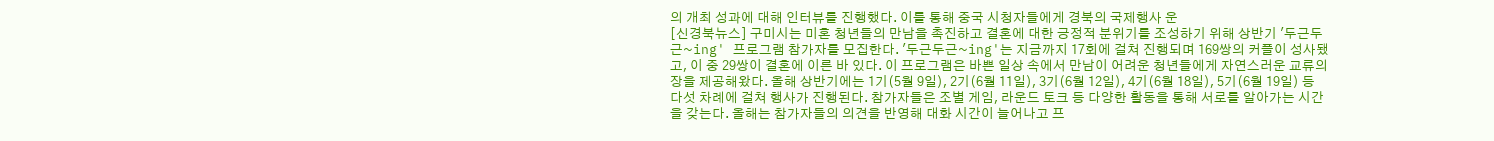의 개최 성과에 대해 인터뷰를 진행했다. 이를 통해 중국 시청자들에게 경북의 국제행사 운
[신경북뉴스] 구미시는 미혼 청년들의 만남을 촉진하고 결혼에 대한 긍정적 분위기를 조성하기 위해 상반기 '두근두근~ing' 프로그램 참가자를 모집한다. '두근두근~ing'는 지금까지 17회에 걸쳐 진행되며 169쌍의 커플이 성사됐고, 이 중 29쌍이 결혼에 이른 바 있다. 이 프로그램은 바쁜 일상 속에서 만남이 어려운 청년들에게 자연스러운 교류의 장을 제공해왔다. 올해 상반기에는 1기(5월 9일), 2기(6월 11일), 3기(6월 12일), 4기(6월 18일), 5기(6월 19일) 등 다섯 차례에 걸쳐 행사가 진행된다. 참가자들은 조별 게임, 라운드 토크 등 다양한 활동을 통해 서로를 알아가는 시간을 갖는다. 올해는 참가자들의 의견을 반영해 대화 시간이 늘어나고 프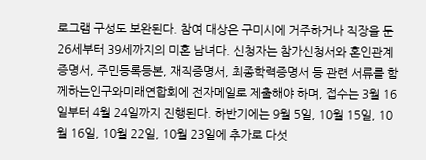로그램 구성도 보완된다. 참여 대상은 구미시에 거주하거나 직장을 둔 26세부터 39세까지의 미혼 남녀다. 신청자는 참가신청서와 혼인관계증명서, 주민등록등본, 재직증명서, 최종학력증명서 등 관련 서류를 함께하는인구와미래연합회에 전자메일로 제출해야 하며, 접수는 3월 16일부터 4월 24일까지 진행된다. 하반기에는 9월 5일, 10월 15일, 10월 16일, 10월 22일, 10월 23일에 추가로 다섯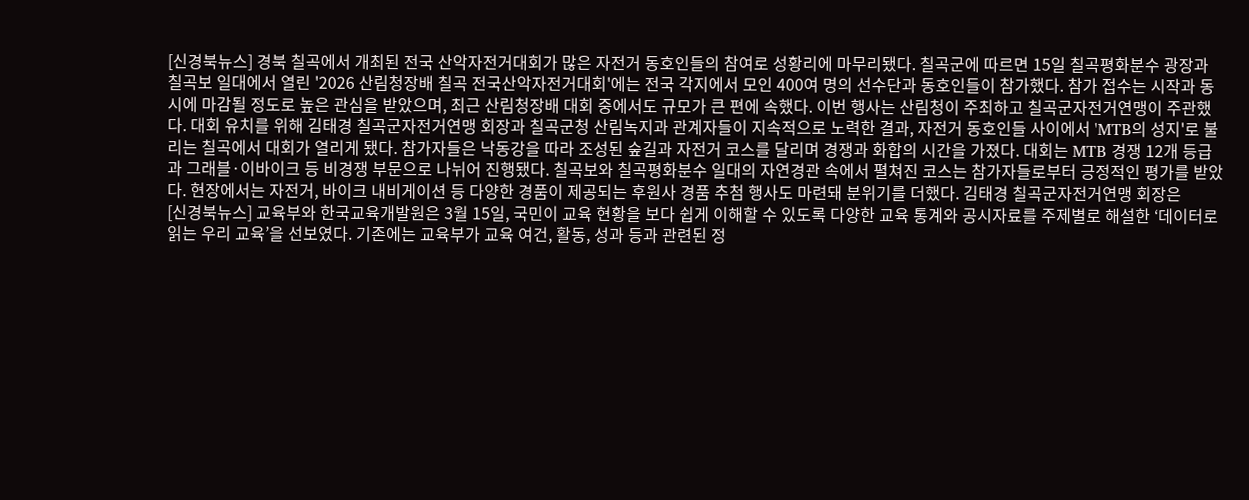[신경북뉴스] 경북 칠곡에서 개최된 전국 산악자전거대회가 많은 자전거 동호인들의 참여로 성황리에 마무리됐다. 칠곡군에 따르면 15일 칠곡평화분수 광장과 칠곡보 일대에서 열린 '2026 산림청장배 칠곡 전국산악자전거대회'에는 전국 각지에서 모인 400여 명의 선수단과 동호인들이 참가했다. 참가 접수는 시작과 동시에 마감될 정도로 높은 관심을 받았으며, 최근 산림청장배 대회 중에서도 규모가 큰 편에 속했다. 이번 행사는 산림청이 주최하고 칠곡군자전거연맹이 주관했다. 대회 유치를 위해 김태경 칠곡군자전거연맹 회장과 칠곡군청 산림녹지과 관계자들이 지속적으로 노력한 결과, 자전거 동호인들 사이에서 'MTB의 성지'로 불리는 칠곡에서 대회가 열리게 됐다. 참가자들은 낙동강을 따라 조성된 숲길과 자전거 코스를 달리며 경쟁과 화합의 시간을 가졌다. 대회는 MTB 경쟁 12개 등급과 그래블·이바이크 등 비경쟁 부문으로 나뉘어 진행됐다. 칠곡보와 칠곡평화분수 일대의 자연경관 속에서 펼쳐진 코스는 참가자들로부터 긍정적인 평가를 받았다. 현장에서는 자전거, 바이크 내비게이션 등 다양한 경품이 제공되는 후원사 경품 추첨 행사도 마련돼 분위기를 더했다. 김태경 칠곡군자전거연맹 회장은
[신경북뉴스] 교육부와 한국교육개발원은 3월 15일, 국민이 교육 현황을 보다 쉽게 이해할 수 있도록 다양한 교육 통계와 공시자료를 주제별로 해설한 ‘데이터로 읽는 우리 교육’을 선보였다. 기존에는 교육부가 교육 여건, 활동, 성과 등과 관련된 정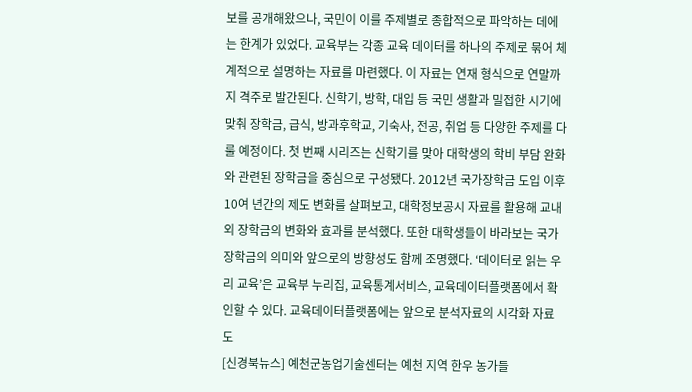보를 공개해왔으나, 국민이 이를 주제별로 종합적으로 파악하는 데에는 한계가 있었다. 교육부는 각종 교육 데이터를 하나의 주제로 묶어 체계적으로 설명하는 자료를 마련했다. 이 자료는 연재 형식으로 연말까지 격주로 발간된다. 신학기, 방학, 대입 등 국민 생활과 밀접한 시기에 맞춰 장학금, 급식, 방과후학교, 기숙사, 전공, 취업 등 다양한 주제를 다룰 예정이다. 첫 번째 시리즈는 신학기를 맞아 대학생의 학비 부담 완화와 관련된 장학금을 중심으로 구성됐다. 2012년 국가장학금 도입 이후 10여 년간의 제도 변화를 살펴보고, 대학정보공시 자료를 활용해 교내외 장학금의 변화와 효과를 분석했다. 또한 대학생들이 바라보는 국가장학금의 의미와 앞으로의 방향성도 함께 조명했다. ‘데이터로 읽는 우리 교육’은 교육부 누리집, 교육통계서비스, 교육데이터플랫폼에서 확인할 수 있다. 교육데이터플랫폼에는 앞으로 분석자료의 시각화 자료도
[신경북뉴스] 예천군농업기술센터는 예천 지역 한우 농가들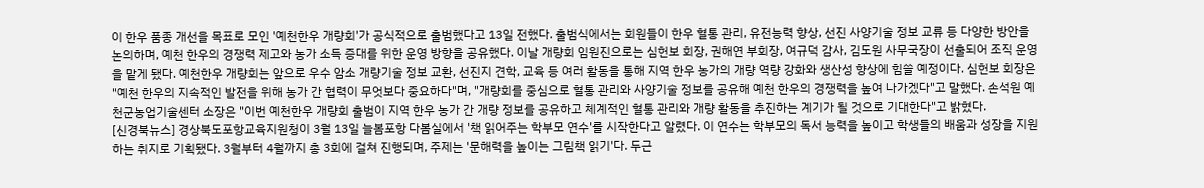이 한우 품종 개선을 목표로 모인 '예천한우 개량회'가 공식적으로 출범했다고 13일 전했다. 출범식에서는 회원들이 한우 혈통 관리, 유전능력 향상, 선진 사양기술 정보 교류 등 다양한 방안을 논의하며, 예천 한우의 경쟁력 제고와 농가 소득 증대를 위한 운영 방향을 공유했다. 이날 개량회 임원진으로는 심헌보 회장, 권해연 부회장, 여규덕 감사, 김도원 사무국장이 선출되어 조직 운영을 맡게 됐다. 예천한우 개량회는 앞으로 우수 암소 개량기술 정보 교환, 선진지 견학, 교육 등 여러 활동을 통해 지역 한우 농가의 개량 역량 강화와 생산성 향상에 힘쓸 예정이다. 심헌보 회장은 "예천 한우의 지속적인 발전을 위해 농가 간 협력이 무엇보다 중요하다"며, "개량회를 중심으로 혈통 관리와 사양기술 정보를 공유해 예천 한우의 경쟁력을 높여 나가겠다"고 말했다. 손석원 예천군농업기술센터 소장은 "이번 예천한우 개량회 출범이 지역 한우 농가 간 개량 정보를 공유하고 체계적인 혈통 관리와 개량 활동을 추진하는 계기가 될 것으로 기대한다"고 밝혔다.
[신경북뉴스] 경상북도포항교육지원청이 3월 13일 늘봄포항 다봄실에서 '책 읽어주는 학부모 연수'를 시작한다고 알렸다. 이 연수는 학부모의 독서 능력을 높이고 학생들의 배움과 성장을 지원하는 취지로 기획됐다. 3월부터 4월까지 총 3회에 걸쳐 진행되며, 주제는 '문해력을 높이는 그림책 읽기'다. 두근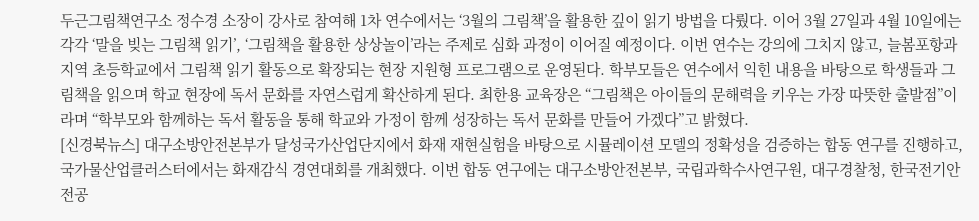두근그림책연구소 정수경 소장이 강사로 참여해 1차 연수에서는 ‘3월의 그림책’을 활용한 깊이 읽기 방법을 다뤘다. 이어 3월 27일과 4월 10일에는 각각 ‘말을 빚는 그림책 읽기’, ‘그림책을 활용한 상상놀이’라는 주제로 심화 과정이 이어질 예정이다. 이번 연수는 강의에 그치지 않고, 늘봄포항과 지역 초등학교에서 그림책 읽기 활동으로 확장되는 현장 지원형 프로그램으로 운영된다. 학부모들은 연수에서 익힌 내용을 바탕으로 학생들과 그림책을 읽으며 학교 현장에 독서 문화를 자연스럽게 확산하게 된다. 최한용 교육장은 “그림책은 아이들의 문해력을 키우는 가장 따뜻한 출발점”이라며 “학부모와 함께하는 독서 활동을 통해 학교와 가정이 함께 성장하는 독서 문화를 만들어 가겠다”고 밝혔다.
[신경북뉴스] 대구소방안전본부가 달성국가산업단지에서 화재 재현실험을 바탕으로 시뮬레이션 모델의 정확성을 검증하는 합동 연구를 진행하고, 국가물산업클러스터에서는 화재감식 경연대회를 개최했다. 이번 합동 연구에는 대구소방안전본부, 국립과학수사연구원, 대구경찰청, 한국전기안전공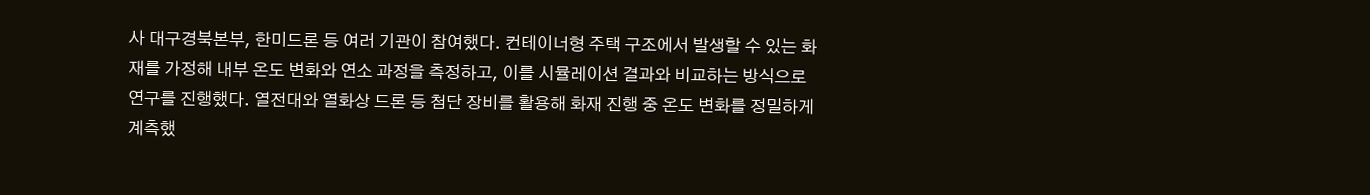사 대구경북본부, 한미드론 등 여러 기관이 참여했다. 컨테이너형 주택 구조에서 발생할 수 있는 화재를 가정해 내부 온도 변화와 연소 과정을 측정하고, 이를 시뮬레이션 결과와 비교하는 방식으로 연구를 진행했다. 열전대와 열화상 드론 등 첨단 장비를 활용해 화재 진행 중 온도 변화를 정밀하게 계측했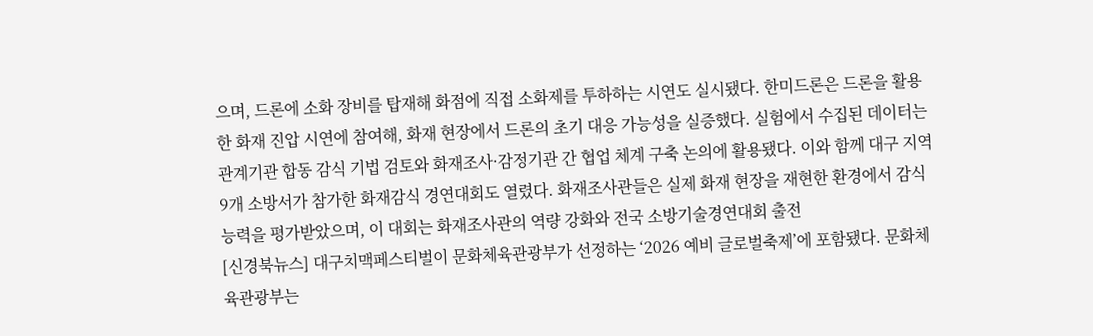으며, 드론에 소화 장비를 탑재해 화점에 직접 소화제를 투하하는 시연도 실시됐다. 한미드론은 드론을 활용한 화재 진압 시연에 참여해, 화재 현장에서 드론의 초기 대응 가능성을 실증했다. 실험에서 수집된 데이터는 관계기관 합동 감식 기법 검토와 화재조사·감정기관 간 협업 체계 구축 논의에 활용됐다. 이와 함께 대구 지역 9개 소방서가 참가한 화재감식 경연대회도 열렸다. 화재조사관들은 실제 화재 현장을 재현한 환경에서 감식 능력을 평가받았으며, 이 대회는 화재조사관의 역량 강화와 전국 소방기술경연대회 출전
[신경북뉴스] 대구치맥페스티벌이 문화체육관광부가 선정하는 ‘2026 예비 글로벌축제’에 포함됐다. 문화체육관광부는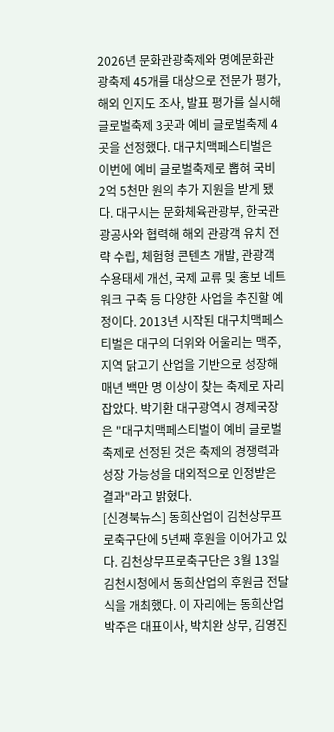2026년 문화관광축제와 명예문화관광축제 45개를 대상으로 전문가 평가, 해외 인지도 조사, 발표 평가를 실시해 글로벌축제 3곳과 예비 글로벌축제 4곳을 선정했다. 대구치맥페스티벌은 이번에 예비 글로벌축제로 뽑혀 국비 2억 5천만 원의 추가 지원을 받게 됐다. 대구시는 문화체육관광부, 한국관광공사와 협력해 해외 관광객 유치 전략 수립, 체험형 콘텐츠 개발, 관광객 수용태세 개선, 국제 교류 및 홍보 네트워크 구축 등 다양한 사업을 추진할 예정이다. 2013년 시작된 대구치맥페스티벌은 대구의 더위와 어울리는 맥주, 지역 닭고기 산업을 기반으로 성장해 매년 백만 명 이상이 찾는 축제로 자리 잡았다. 박기환 대구광역시 경제국장은 "대구치맥페스티벌이 예비 글로벌축제로 선정된 것은 축제의 경쟁력과 성장 가능성을 대외적으로 인정받은 결과"라고 밝혔다.
[신경북뉴스] 동희산업이 김천상무프로축구단에 5년째 후원을 이어가고 있다. 김천상무프로축구단은 3월 13일 김천시청에서 동희산업의 후원금 전달식을 개최했다. 이 자리에는 동희산업 박주은 대표이사, 박치완 상무, 김영진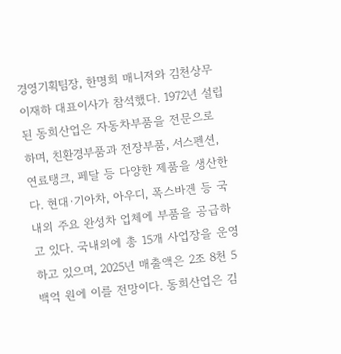경영기획팀장, 한명희 매니저와 김천상무 이재하 대표이사가 참석했다. 1972년 설립된 동희산업은 자동차부품을 전문으로 하며, 친환경부품과 전장부품, 서스펜션, 연료탱크, 페달 등 다양한 제품을 생산한다. 현대·기아차, 아우디, 폭스바겐 등 국내외 주요 완성차 업체에 부품을 공급하고 있다. 국내외에 총 15개 사업장을 운영하고 있으며, 2025년 매출액은 2조 8천 5백억 원에 이를 전망이다. 동희산업은 김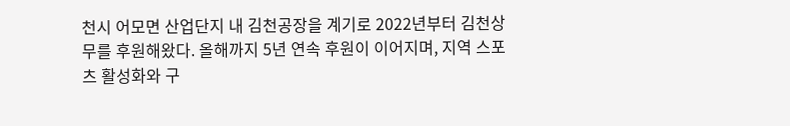천시 어모면 산업단지 내 김천공장을 계기로 2022년부터 김천상무를 후원해왔다. 올해까지 5년 연속 후원이 이어지며, 지역 스포츠 활성화와 구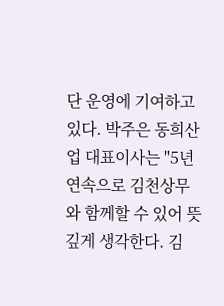단 운영에 기여하고 있다. 박주은 동희산업 대표이사는 "5년 연속으로 김천상무와 함께할 수 있어 뜻깊게 생각한다. 김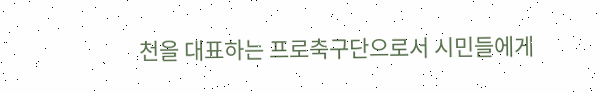천을 대표하는 프로축구단으로서 시민들에게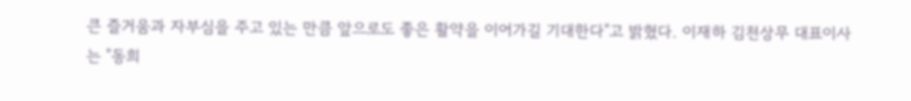큰 즐거움과 자부심을 주고 있는 만큼 앞으로도 좋은 활약을 이어가길 기대한다"고 밝혔다. 이재하 김천상무 대표이사는 "동희